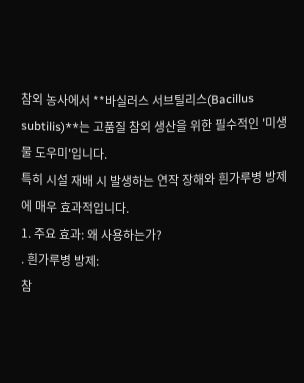참외 농사에서 **바실러스 서브틸리스(Bacillus subtilis)**는 고품질 참외 생산을 위한 필수적인 '미생물 도우미'입니다.
특히 시설 재배 시 발생하는 연작 장해와 흰가루병 방제에 매우 효과적입니다.
1. 주요 효과: 왜 사용하는가?
. 흰가루병 방제:
참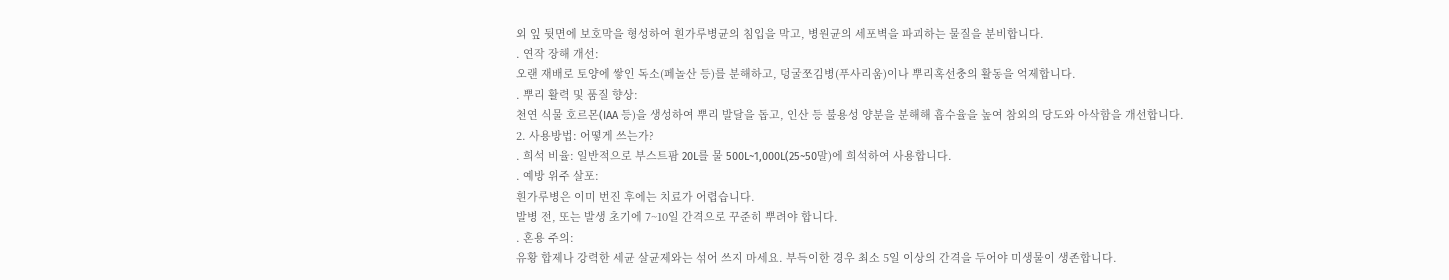외 잎 뒷면에 보호막을 형성하여 흰가루병균의 침입을 막고, 병원균의 세포벽을 파괴하는 물질을 분비합니다.
. 연작 장해 개선:
오랜 재배로 토양에 쌓인 독소(페놀산 등)를 분해하고, 덩굴쪼김병(푸사리움)이나 뿌리혹선충의 활동을 억제합니다.
. 뿌리 활력 및 품질 향상:
천연 식물 호르몬(IAA 등)을 생성하여 뿌리 발달을 돕고, 인산 등 불용성 양분을 분해해 흡수율을 높여 참외의 당도와 아삭함을 개선합니다.
2. 사용방법: 어떻게 쓰는가?
. 희석 비율: 일반적으로 부스트팜 20L를 물 500L~1,000L(25~50말)에 희석하여 사용합니다.
. 예방 위주 살포:
흰가루병은 이미 번진 후에는 치료가 어렵습니다.
발병 전, 또는 발생 초기에 7~10일 간격으로 꾸준히 뿌려야 합니다.
. 혼용 주의:
유황 합제나 강력한 세균 살균제와는 섞어 쓰지 마세요. 부득이한 경우 최소 5일 이상의 간격을 두어야 미생물이 생존합니다.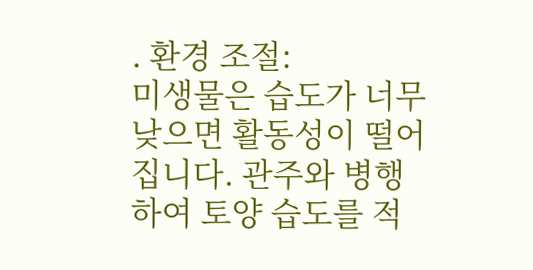. 환경 조절:
미생물은 습도가 너무 낮으면 활동성이 떨어집니다. 관주와 병행하여 토양 습도를 적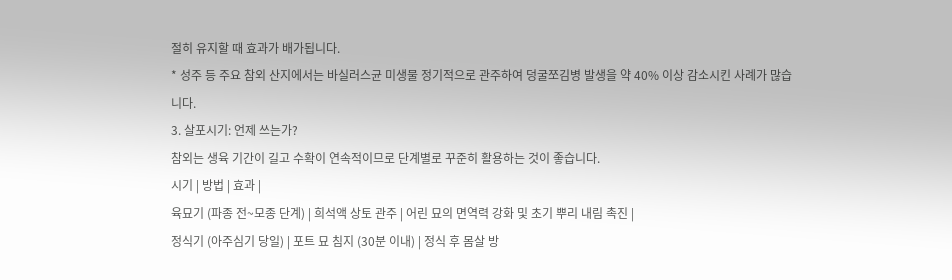절히 유지할 때 효과가 배가됩니다.
* 성주 등 주요 참외 산지에서는 바실러스균 미생물 정기적으로 관주하여 덩굴쪼김병 발생을 약 40% 이상 감소시킨 사례가 많습니다.
3. 살포시기: 언제 쓰는가?
참외는 생육 기간이 길고 수확이 연속적이므로 단계별로 꾸준히 활용하는 것이 좋습니다.
시기 | 방법 | 효과 |
육묘기 (파종 전~모종 단계) | 희석액 상토 관주 | 어린 묘의 면역력 강화 및 초기 뿌리 내림 촉진 |
정식기 (아주심기 당일) | 포트 묘 침지 (30분 이내) | 정식 후 몸살 방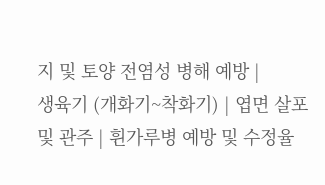지 및 토양 전염성 병해 예방 |
생육기 (개화기~착화기) | 엽면 살포 및 관주 | 휜가루병 예방 및 수정율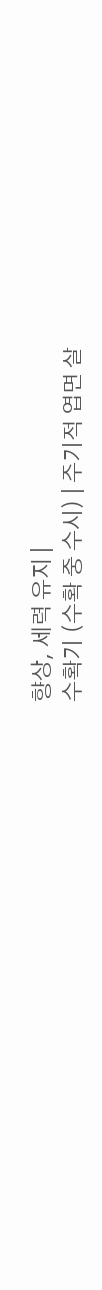향상, 세력 유지 |
수확기 (수확 중 수시) | 주기적 엽면 살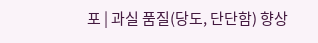포 | 과실 품질(당도, 단단함) 향상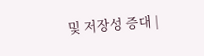및 저장성 증대 |